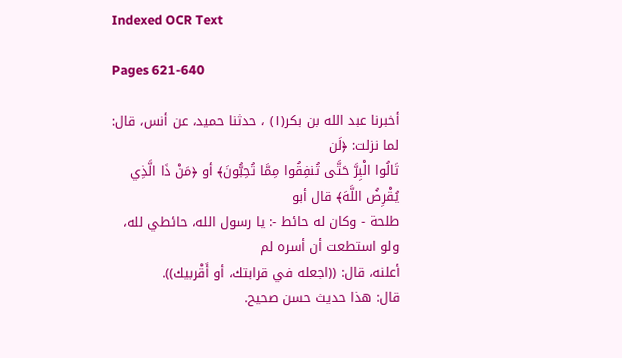Indexed OCR Text

Pages 621-640

أخبرنا عبد الله بن بكر(١) ، حدثنا حميد، عن أنس، قال: لما نزلت: ﴿لَن
تَالُوا الْبِرَّ حَتَّى تُنفِقُوا مِمَّا تُحِبُّونَ﴾ أو ﴿مَنْ ذَا الَّذِي يُقْرِضُ اللَّهَ﴾ قال أبو
طلحة - وكان له حائط -: يا رسول الله، حائطي لله، ولو استطعت أن أسره لم
أعلنه، قال: ((اجعله في قرابتك، أو أَقْربيك)).
قال: هذا حديث حسن صحيح.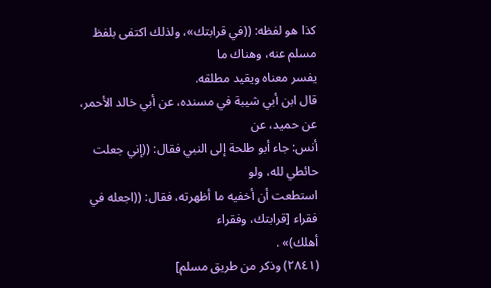كذا هو لفظه: ((في قرابتك»، ولذلك اكتفى بلفظ مسلم عنه، وهناك ما
يفسر معناه ویقید مطلقه.
قال ابن أبي شيبة في مسنده، عن أبي خالد الأحمر، عن حميد، عن
أنس: جاء أبو طلحة إلى النبي فقال: ((إني جعلت حائطي لله، ولو
استطعت أن أخفيه ما أظهرته، فقال: ((اجعله في فقراء [قرابتك، وفقراء
أهلك)» .
(٢٨٤١) وذكر من طريق مسلم]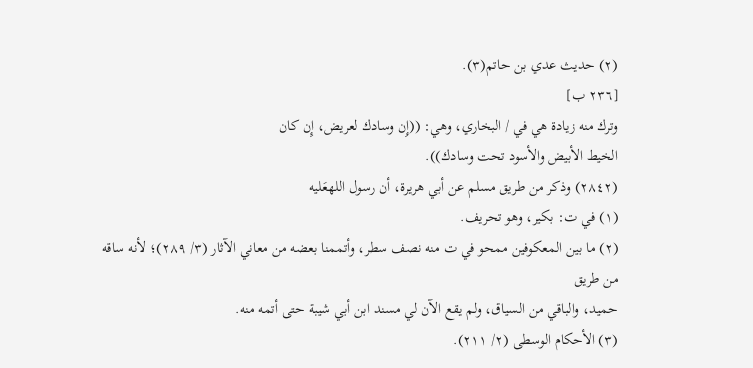(٢) حديث عدي بن حاتم(٣).
[٢٣٦ ب]
وترك منه زيادة هي في / البخاري، وهي: ((إِن وسادك لعريض، إِن كان
الخيط الأبيض والأسود تحت وسادك)).
(٢٨٤٢) وذكر من طريق مسلم عن أبي هريرة، أن رسول اللهعَليه
(١) في ت: بكير، وهو تحريف.
(٢) ما بين المعكوفين ممحو في ت منه نصف سطر، وأتممنا بعضه من معاني الآثار (٣/ ٢٨٩)؛ لأنه ساقه من طريق
حميد، والباقي من السياق، ولم يقع الآن لي مسند ابن أبي شيبة حتى أتمه منه.
(٣) الأحكام الوسطى (٢/ ٢١١).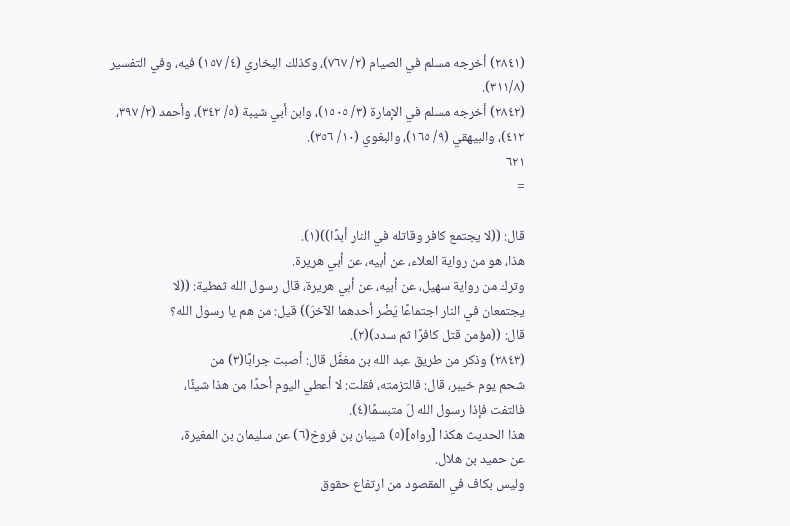(٢٨٤١) أخرجه مسلم في الصيام (٢/ ٧٦٧)، وكذلك البخاري (٤/ ١٥٧) فيه، وفي التفسير
(٣١١/٨).
(٢٨٤٢) أخرجه مسلم في الإمارة (٣/ ١٥٠٥)، وابن أبي شيبة (٥/ ٣٤٢)، وأحمد (٢/ ٣٩٧،
٤١٢)، والبيهقي (٩/ ١٦٥)، والبغوي (١٠/ ٣٥٦).
٦٢١
=

قال: ((لا يجتمع كافر وقاتله في النار أبدًا))(١).
هذا، هو من رواية العلاء، عن أبيه، عن أبي هريرة.
وترك من رواية سهيل، عن أبيه، عن أبي هريرة، قال رسول الله ثمطية: ((لا
يجتمعان في النار اجتماعًا يَضْر أحدهما الآخرَ)) قيل: من هم يا رسول الله؟
قال: ((مؤمن قتل كافرًا ثم سدد)(٢).
(٢٨٤٣) وذكر من طريق عبد الله بن مغفَّل قال: أصبت جرابًا(٣) من
شحم يوم خيبر، قال: فالتزمته، فقلت: لا أعطي اليوم أحدًا من هذا شيئًا،
فالتفت فإذا رسول الله لَ متبسمًا(٤).
هذا الحديث هكذا [رواه](٥) شيبان بن فروخ(٦) عن سليمان بن المغيرة،
عن حميد بن هلال.
وليس بكاف في المقصود من ارتفاع حقوق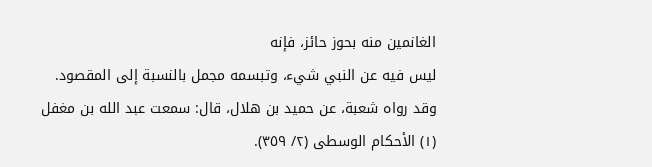الغانمين منه بحوز حائز، فإنه
ليس فيه عن النبي شيء، وتبسمه مجمل بالنسبة إلى المقصود.
وقد رواه شعبة، عن حميد بن هلال، قال: سمعت عبد الله بن مغفل
(١) الأحكام الوسطى (٢/ ٣٥٩).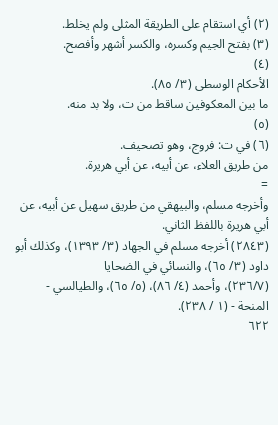(٢) أي استقام على الطريقة المثلى ولم يخلط.
(٣) بفتح الجيم وكسره، والكسر أشهر وأفصح.
(٤)
الأحكام الوسطى (٣/ ٨٥).
ما بين المعکوفین ساقط من ت، ولا بد منه.
(٥)
(٦) في ت: فروج، وهو تصحيف.
من طريق العلاء، عن أبيه، عن أبي هريرة.
=
وأخرجه مسلم، والبيهقي من طريق سهيل عن أبيه، عن أبي هريرة باللفظ الثاني.
(٢٨٤٣) أخرجه مسلم في الجهاد (٣/ ١٣٩٣)، وكذلك أبو داود (٣/ ٦٥)، والنسائي في الضحايا
(٢٣٦/٧)، وأحمد (٤/ ٨٦)، (٥/ ٦٥)، والطيالسي - المنحة - (١ / ٢٣٨).
٦٢٢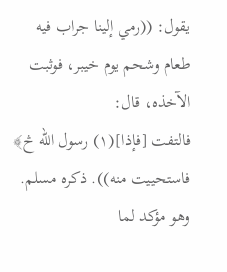يقول: ((رمي إلينا جراب فيه طعام وشحم يوم خيبر، فوثبت الآخذه، قال:
فالتفت [فإذا](١) رسول الله څ﴾ فاستحییت منه)). ذكره مسلم.
وهو مؤكد لما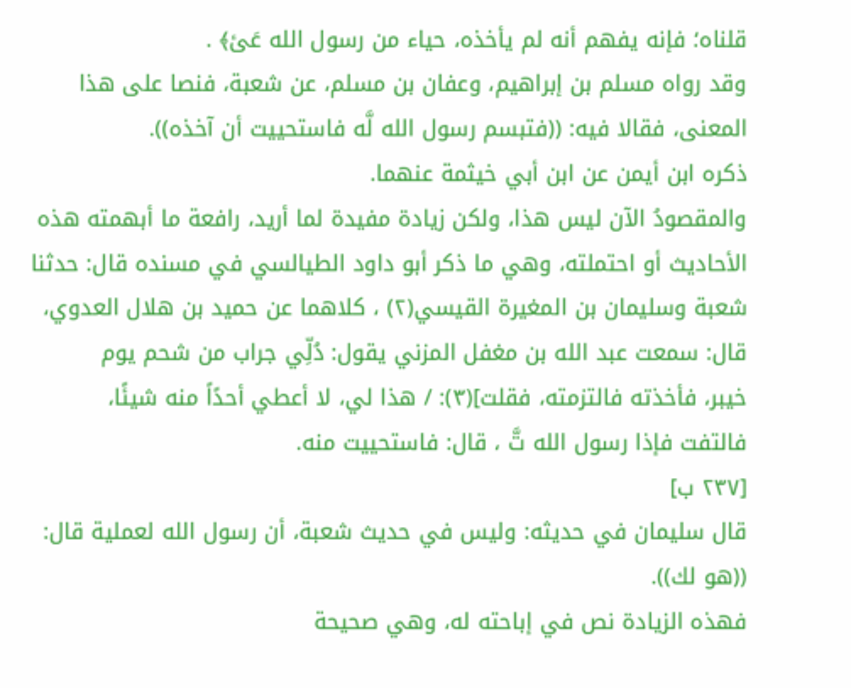قلناه؛ فإنه يفهم أنه لم يأخذه، حياء من رسول الله عَئ﴾ .
وقد رواه مسلم بن إبراهيم، وعفان بن مسلم، عن شعبة، فنصا على هذا
المعنى، فقالا فيه: ((فتبسم رسول الله لَّه فاستحييت أن آخذه)).
ذكره ابن أيمن عن ابن أبي خيثمة عنهما.
والمقصودُ الآن ليس هذا، ولكن زيادة مفيدة لما أريد، رافعة ما أبهمته هذه
الأحاديث أو احتملته، وهي ما ذكر أبو داود الطيالسي في مسنده قال: حدثنا
شعبة وسليمان بن المغيرة القيسي(٢) ، كلاهما عن حميد بن هلال العدوي،
قال: سمعت عبد الله بن مغفل المزني يقول: دُلِّي جراب من شحم يوم
خيبر، فأخذته فالتزمته، فقلت](٣): / هذا لي، لا أعطي أحدًاً منه شيئًا،
فالتفت فإذا رسول الله تَّ ، قال: فاستحييت منه.
[٢٣٧ ب]
قال سليمان في حديثه: وليس في حديث شعبة، أن رسول الله لعملية قال:
((هو لك)).
فهذه الزيادة نص في إباحته له، وهي صحيحة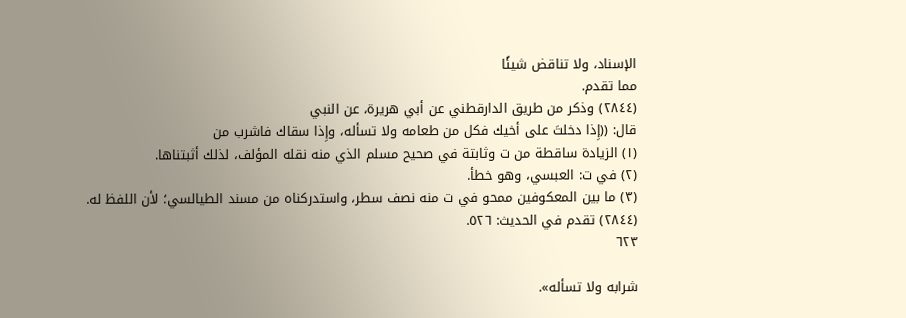الإسناد، ولا تناقض شيئًا
مما تقدم.
(٢٨٤٤) وذكر من طريق الدارقطني عن أبي هريرة، عن النبي
قال: ((إِذا دخلتَ على أخيك فكل من طعامه ولا تسأله، وإِذا سقاك فاشرب من
(١) الزيادة ساقطة من ت وثابتة في صحيح مسلم الذي منه نقله المؤلف، لذلك أثبتناها.
(٢) في ت: العبسي، وهو خطأ.
(٣) ما بين المعكوفين ممحو في ت منه نصف سطر، واستدركناه من مسند الطيالسي؛ لأن اللفظ له.
(٢٨٤٤) تقدم في الحديث: ٥٢٦.
٦٢٣

شرابه ولا تسأله».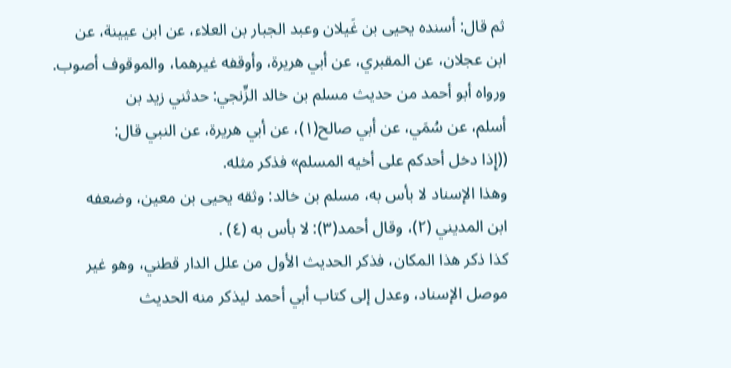ثم قال: أسنده يحيى بن غَيلان وعبد الجبار بن العلاء، عن ابن عيينة، عن
ابن عجلان، عن المقبري، عن أبي هريرة، وأوقفه غيرهما، والموقوف أصوب.
ورواه أبو أحمد من حديث مسلم بن خالد الزِّنجي: حدثني زيد بن
أسلم، عن سُمَي، عن أبي صالح(١)، عن أبي هريرة، عن النبي قال:
((إِذا دخل أحدكم على أخيه المسلم» فذكر مثله.
وهذا الإسناد لا بأس به، مسلم بن خالد: وثقه يحيى بن معين، وضعفه
ابن المديني (٢)، وقال أحمد(٣): لا بأس به (٤) .
كذا ذكر هذا المكان، فذكر الحديث الأول من علل الدار قطني، وهو غير
موصل الإسناد، وعدل إلى كتاب أبي أحمد ليذكر منه الحديث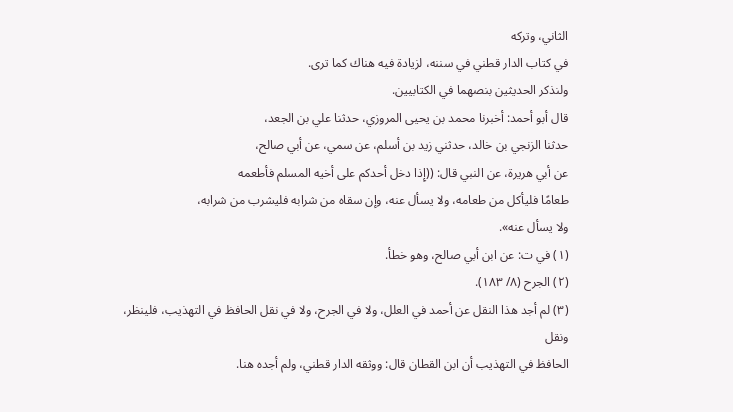الثاني، وتركه
في کتاب الدار قطني في سننه، لزيادة فيه هناك كما ترى.
ولنذكر الحديثين بنصهما في الكتابيين.
قال أبو أحمد: أخبرنا محمد بن يحيى المروزي، حدثنا علي بن الجعد،
حدثنا الزنجي بن خالد، حدثني زيد بن أسلم، عن سمي، عن أبي صالح،
عن أبي هريرة، عن النبي قال: ((إِذا دخل أحدكم على أخيه المسلم فأطعمه
طعامًا فلیأکل من طعامه، ولا يسأل عنه، وإن سقاه من شرابه فلیشرب من شرابه،
ولا يسأل عنه».
(١) في ت: عن ابن أبي صالح، وهو خطأ.
(٢) الجرح (٨/ ١٨٣).
(٣) لم أجد هذا النقل عن أحمد في العلل، ولا في الجرح، ولا في نقل الحافظ في التهذيب، فلينظر، ونقل
الحافظ في التهذيب أن ابن القطان قال: ووثقه الدار قطني، ولم أجده هنا.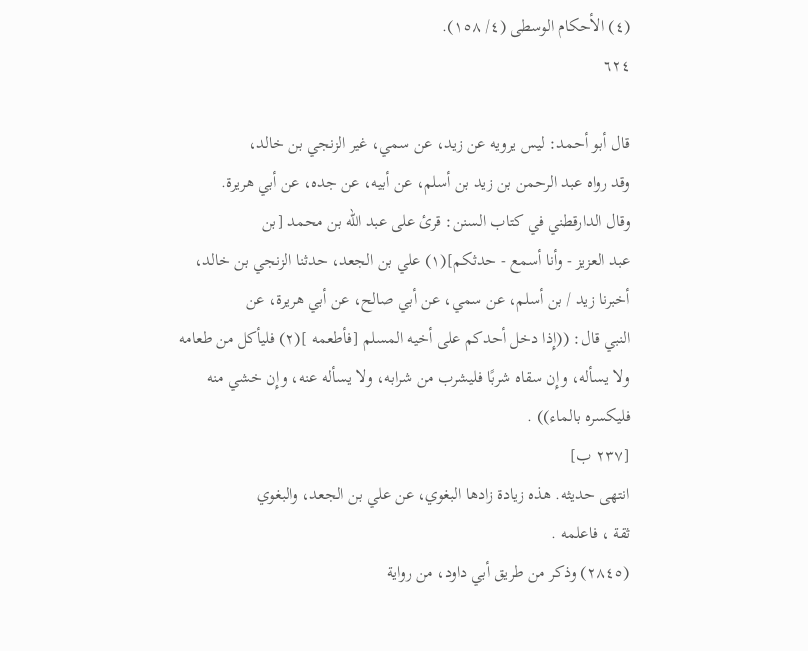(٤) الأحكام الوسطى (٤/ ١٥٨).
٦٢٤

قال أبو أحمد: ليس يرويه عن زيد، عن سمي، غير الزنجي بن خالد،
وقد رواه عبد الرحمن بن زيد بن أسلم، عن أبيه، عن جده، عن أبي هريرة.
وقال الدارقطني في كتاب السنن: قرئ على عبد الله بن محمد [بن
عبد العزيز - وأنا أسمع - حدثكم](١) علي بن الجعد، حدثنا الزنجي بن خالد،
أخبرنا زيد / بن أسلم، عن سمي، عن أبي صالح، عن أبي هريرة، عن
النبي قال: ((إِذا دخل أحدكم على أخيه المسلم [فأطعمه ](٢) فليأكل من طعامه
ولا يسأله، وإِن سقاه شربًا فليشرب من شرابه، ولا يسأله عنه، وإِن خشي منه
فلیکسره بالماء)) .
[٢٣٧ ب]
انتهى حديثه. هذه زيادة زادها البغوي، عن علي بن الجعد، والبغوي
ثقة ، فاعلمه .
(٢٨٤٥) وذكر من طريق أبي داود، من رواية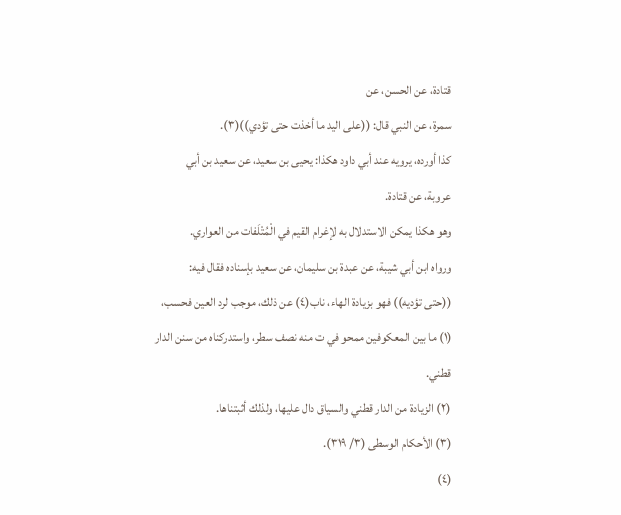قتادة، عن الحسن، عن
سمرة، عن النبي قال: ((على اليد ما أخذت حتى تؤدي))(٣).
كذا أورده، يرويه عند أبي داود هكذا: يحيى بن سعيد، عن سعيد بن أبي
عروبة، عن قتادة.
وهو هكذا يمكن الاستدلال به لإغرام القيم في الْمُتْلَفات من العواري.
ورواه ابن أبي شيبة، عن عبدة بن سليمان، عن سعيد بإسناده فقال فيه:
((حتى تؤديه)) فهو بزيادة الهاء، ناب(٤) عن ذلك، موجب لرد العین فحسب،
(١) ما بين المعكوفين ممحو في ت منه نصف سطر، واستدركناه من سنن الدار قطني.
(٢) الزيادة من الدار قطني والسياق دال عليها، ولذلك أثبتناها.
(٣) الأحكام الوسطى (٣/ ٣١٩).
(٤)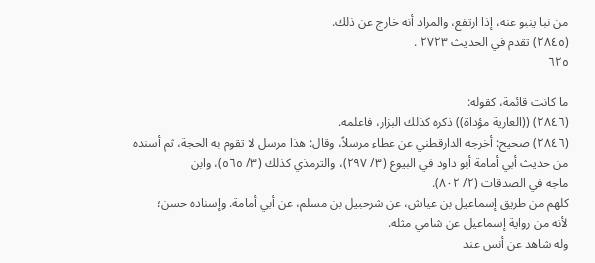من نبا ينبو عنه، إذا ارتفع، والمراد أنه خارج عن ذلك.
(٢٨٤٥) تقدم في الحديث ٢٧٢٣ .
٦٢٥

ما كانت قائمة، کقوله:
(٢٨٤٦) ((العارية مؤداة)) ذكره كذلك البزار، فاعلمه.
(٢٨٤٦) صحيح: أخرجه الدارقطني عن عطاء مرسلاً، وقال: هذا مرسل لا تقوم به الحجة، ثم أسنده
من حديث أبي أمامة أبو داود في البيوع (٣/ ٢٩٧)، والترمذي كذلك (٣/ ٥٦٥)، وابن
ماجه في الصدقات (٢/ ٨٠٢).
كلهم من طريق إسماعيل بن عياش، عن شرحبيل بن مسلم، عن أبي أمامة. وإسناده حسن؛
لأنه من رواية إسماعيل عن شامي مثله.
وله شاهد عن أنس عند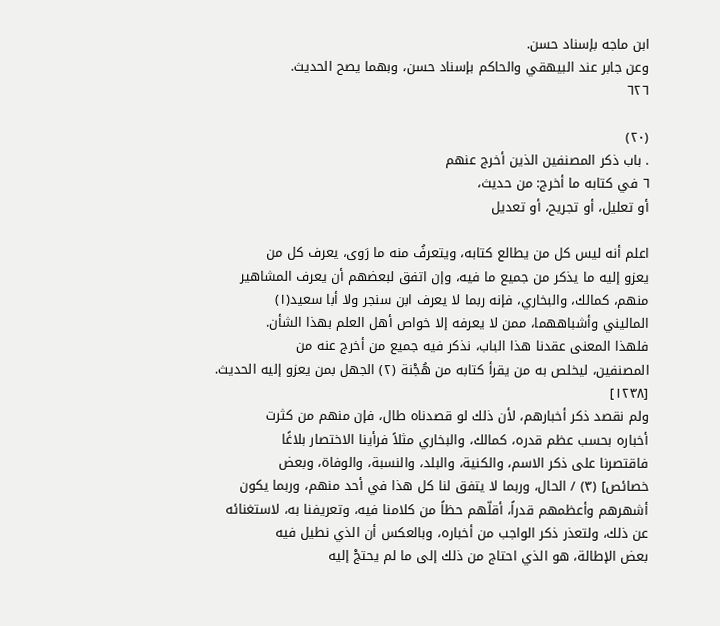ابن ماجه بإسناد حسن.
وعن جابر عند البيهقي والحاكم بإسناد حسن، وبهما يصح الحديث.
٦٢٦

(٢٠)
. باب ذكر المصنفين الذين أخرج عنهم
٦ في كتابه ما أخرج: من حديث،
أو تعليل، أو تجريح، أو تعديل

اعلم أنه لیس کل من يطالع کتابه، ويتعرفُ منه ما رَوی، یعرف کل من
يعزو إليه ما يذكر من جميع ما فيه، وإن اتفق لبعضهم أن يعرف المشاهير
منهم، كمالك، والبخاري، فإنه ربما لا يعرف ابن سنجر ولا أبا سعيد(١)
الماليني وأشباههما، ممن لا يعرفه إلا خواص أهل العلم بهذا الشأن.
فلهذا المعنى عقدنا هذا الباب، نذكر فيه جميع من أخرج عنه من
المصنفين، ليخلص به من يقرأ كتابه من هُجْنة (٢) الجهل بمن يعزو إليه الحديث.
[١٢٣٨]
ولم نقصد ذكر أخبارهم، لأن ذلك لو قصدناه طال، فإن منهم من كثرت
أخباره بحسب عظم قدره، كمالك، والبخاري مثلاً فرأينا الاختصار بلاغًا
فاقتصرنا على ذكر الاسم، والكنية، والبلد، والنسبة، والوفاة، وبعض
خصائص] (٣) / الحال، وربما لا يتفق لنا كل هذا في أحد منهم، وربما يكون
أشهرهم وأعظمهم قدراً، أقلّهم حظاً من كلامنا فيه، وتعريفنا به، لاستغنائه
عن ذلك، ولتعذر ذكر الواجب من أخباره، وبالعكس أن الذي نطيل فيه
بعض الإطالة، هو الذي احتاج من ذلك إلى ما لم يحتجْ إليه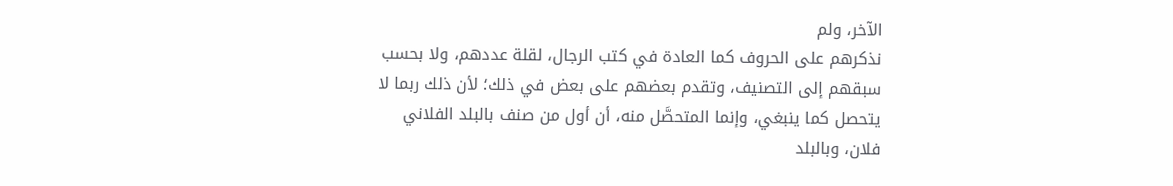الآخر، ولم
نذكرهم على الحروف كما العادة في كتب الرجال، لقلة عددهم، ولا بحسب
سبقهم إلى التصنيف، وتقدم بعضهم على بعض في ذلك؛ لأن ذلك ربما لا
يتحصل كما ينبغي، وإنما المتحصَّل منه، أن أول من صنف بالبلد الفلاني
فلان، وبالبلد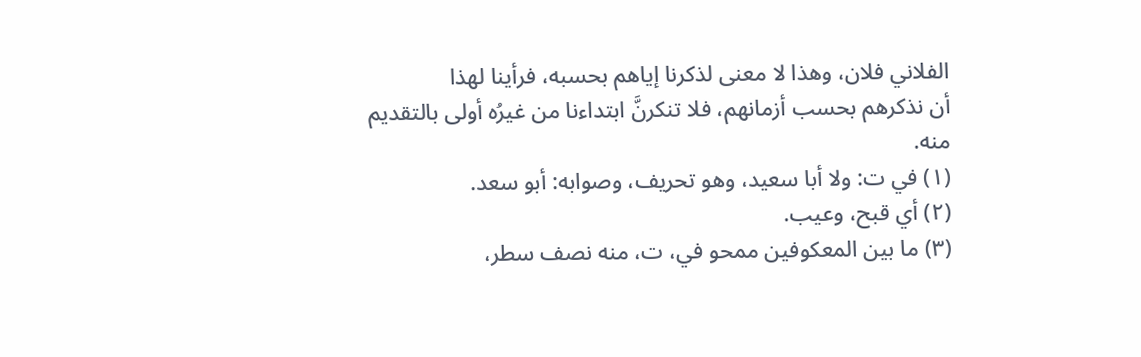الفلاني فلان، وهذا لا معنى لذكرنا إياهم بحسبه، فرأينا لهذا
أن نذكرهم بحسب أزمانهم، فلا تنكرنَّ ابتداءنا من غيرُه أولى بالتقديم منه.
(١) في ت: ولا أبا سعيد، وهو تحريف، وصوابه: أبو سعد.
(٢) أي قبح، وعيب.
(٣) ما بين المعكوفين ممحو في، ت، منه نصف سطر،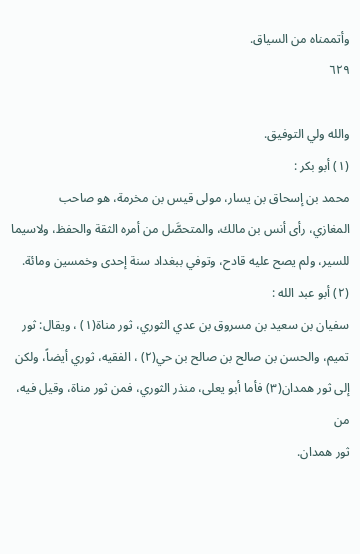وأتممناه من السياق.
٦٢٩

والله ولي التوفيق.
(١) أبو بكر :
محمد بن إسحاق بن يسار، مولی قيس بن مخرمة، هو صاحب
المغازي، رأى أنس بن مالك، والمتحصَّل من أمره الثقة والحفظ، ولاسيما
للسیر، ولم يصح عليه قادح، وتوفي ببغداد سنة إحدى وخمسين ومائة.
(٢) أبو عبد الله :
سفيان بن سعيد بن مسروق بن عدي الثوري، ثور مناة(١) ، ويقال: ثور
تميم، والحسن بن صالح بن صالح بن حي(٢) ، الفقيه، ثوري أيضاً، ولكن
إلی ثور همدان(٣) فأما أبو يعلى، منذر الثوري، فمن ثور مناة، وقيل فيه، من
ثور همدان.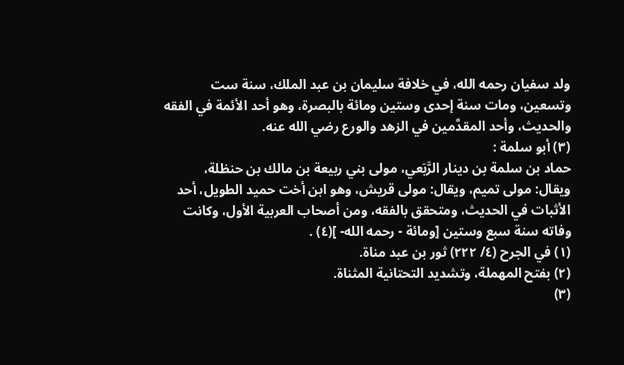ولد سفيان رحمه الله، في خلافة سليمان بن عبد الملك، سنة ست
وتسعين، ومات سنة إحدى وستين ومائة بالبصرة، وهو أحد الأئمة في الفقه
والحديث، وأحد المقدَّمين في الزهد والورع رضي الله عنه.
(٣) أبو سلمة :
حماد بن سلمة بن دينار الرَّبَعي، مولى بني ربيعة بن مالك بن حنظلة،
ويقال: مولى تميم، ويقال: مولى قريش، وهو ابن أخت حميد الطويل، أحد
الأثبات في الحديث، ومتحقق بالفقه، ومن أصحاب العربية الأول، وكانت
وفاته سنة سبع وستين [ومائة - رحمه الله- ](٤) .
(١) في الجرح (٤/ ٢٢٢) ثور بن عبد مناة.
(٢) بفتح المهملة، وتشديد التحتانية المثناة.
(٣)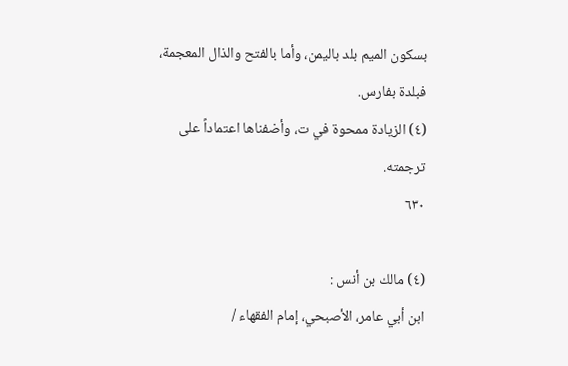بسكون الميم بلد باليمن، وأما بالفتح والذال المعجمة، فبلدة بفارس.
(٤) الزيادة ممحوة في ت، وأضفناها اعتماداً على ترجمته.
٦٣٠

(٤) مالك بن أنس :
ابن أبي عامر، الأصبحي، إمام الفقهاء /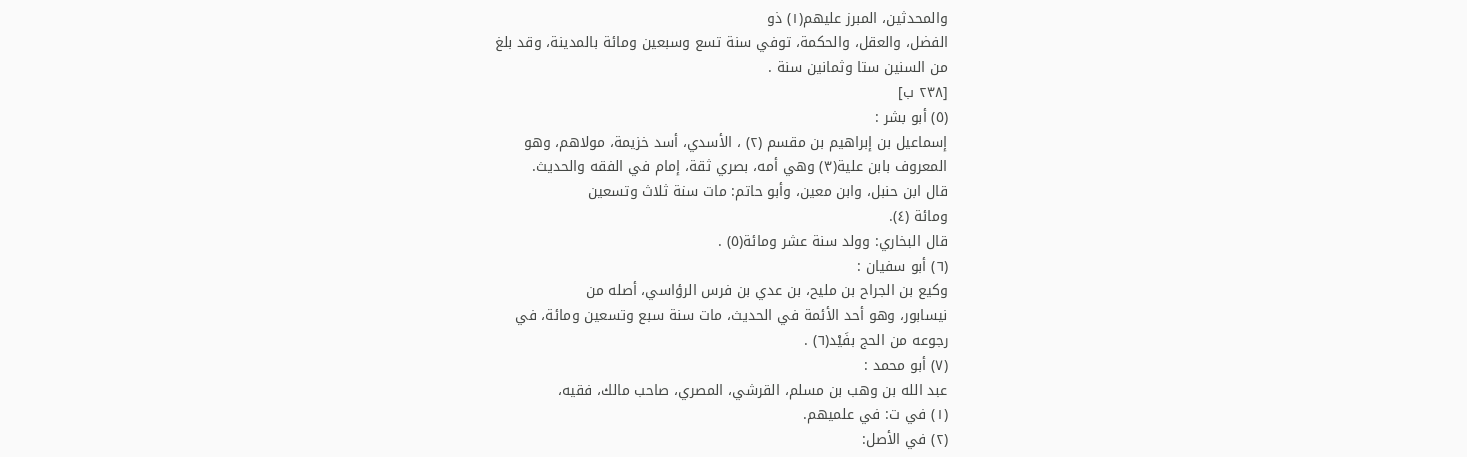والمحدثين، المبرز عليهم(١) ذو
الفضل، والعقل، والحكمة، توفي سنة تسع وسبعين ومائة بالمدينة، وقد بلغ
من السنين ستا وثمانين سنة .
[٢٣٨ ب]
(٥) أبو بشر :
إسماعيل بن إبراهيم بن مقسم (٢) ، الأسدي، أسد خزيمة، مولاهم، وهو
المعروف بابن علية(٣) وهي أمه، بصري ثقة، إمام في الفقه والحديث.
قال ابن حنبل، وابن معين، وأبو حاتم: مات سنة ثلاث وتسعين
ومائة (٤).
قال البخاري: وولد سنة عشر ومائة(٥) .
(٦) أبو سفيان :
وكيع بن الجراح بن مليح، بن عدي بن فرس الرؤاسي، أصله من
نيسابور، وهو أحد الأئمة في الحديث، مات سنة سبع وتسعين ومائة، في
رجوعه من الحج بفَيْد(٦) .
(٧) أبو محمد :
عبد الله بن وهب بن مسلم، القرشي، المصري، صاحب مالك، فقيه،
(١) في ت: في علميهم.
(٢) في الأصل: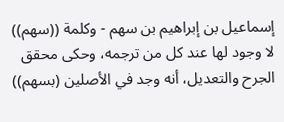إسماعيل بن إبراهيم بن سهم - وكلمة ((سهم)) لا وجود لها عند كل من ترجمه، وحكى محقق
الجرح والتعديل، أنه وجد في الأصلین (بسهم))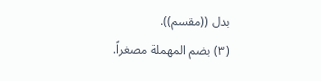بدل ((مقسم)).
(٣) بضم المهملة مصغراً.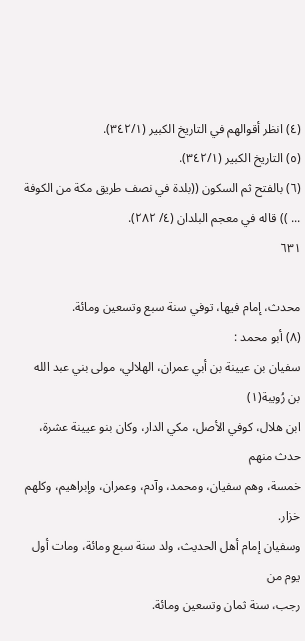(٤) انظر أقوالهم في التاريخ الكبير (٣٤٢/١).
(٥) التاريخ الكبير (٣٤٢/١).
(٦) بالفتح ثم السكون ((بلدة في نصف طريق مكة من الكوفة ... )) قاله في معجم البلدان (٤/ ٢٨٢).
٦٣١

محدث، إمام فيها، توفي سنة سبع وتسعين ومائة.
(٨) أبو محمد :
سفيان بن عيينة بن أبي عمران، الهلالي، مولى بني عبد الله بن رُويبة(١)
ابن هلال، كوفي الأصل، مكي الدار، وكان بنو عيينة عشرة، حدث منهم
خمسة، وهم سفيان، ومحمد، وآدم، وعمران، وإبراهيم، وكلهم خزار.
وسفيان إمام أهل الحديث، ولد سنة سبع ومائة، ومات أول يوم من
رجب، سنة ثمان وتسعين ومائة.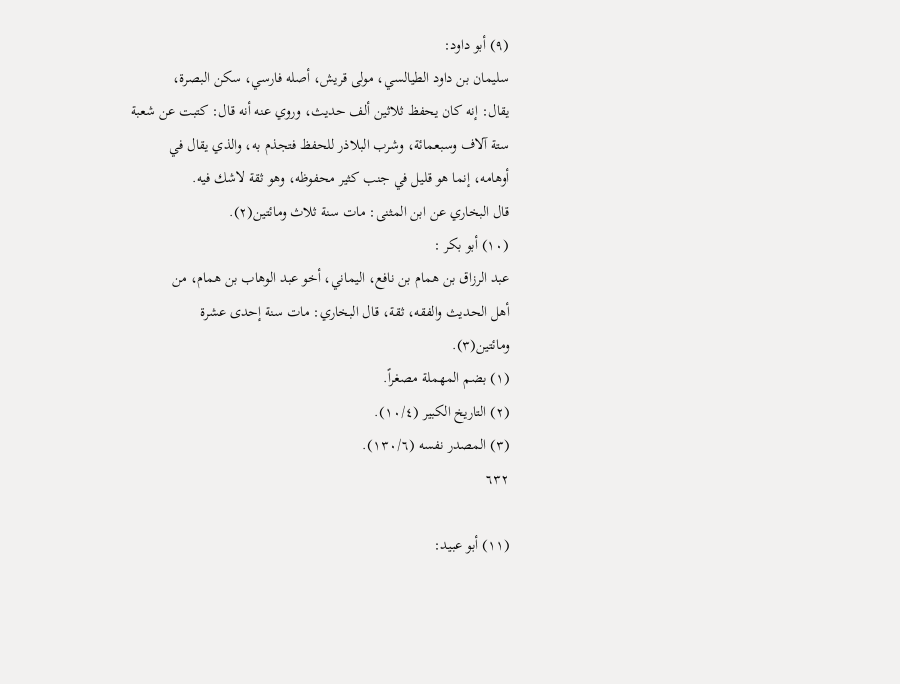(٩) أبو داود:
سليمان بن داود الطيالسي، مولى قريش، أصله فارسي، سكن البصرة،
يقال: إنه كان يحفظ ثلاثين ألف حديث، وروي عنه أنه قال: كتبت عن شعبة
ستة آلاف وسبعمائة، وشرب البلاذر للحفظ فتجذم به، والذي يقال في
أوهامه، إنما هو قليل في جنب كثير محفوظه، وهو ثقة لاشك فيه.
قال البخاري عن ابن المثنى: مات سنة ثلاث ومائتين(٢).
(١٠) أبو بكر :
عبد الرزاق بن همام بن نافع، اليماني، أخو عبد الوهاب بن همام، من
أهل الحديث والفقه، ثقة، قال البخاري: مات سنة إحدى عشرة
ومائتين(٣).
(١) بضم المهملة مصغراً.
(٢) التاريخ الكبير (١٠/٤).
(٣) المصدر نفسه (١٣٠/٦).
٦٣٢

(١١) أبو عبيد: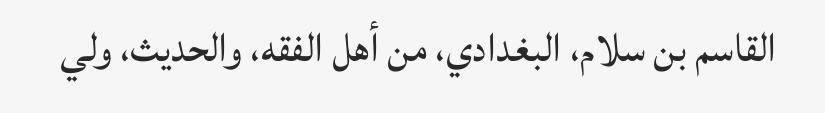القاسم بن سلام، البغدادي، من أهل الفقه، والحديث، ولي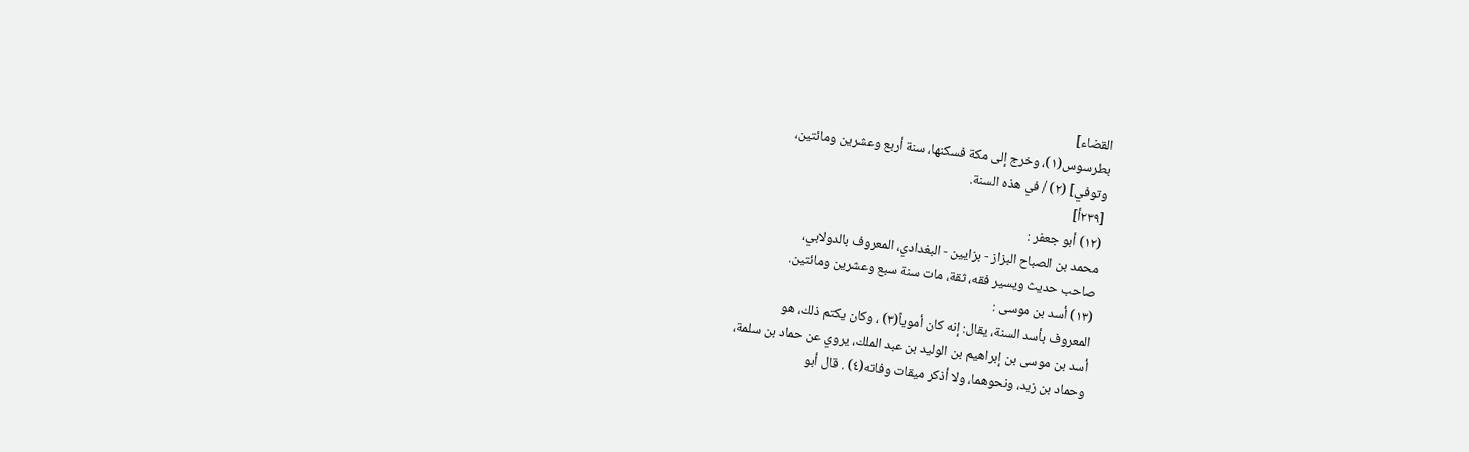القضاء]
بطرسوس(١)، وخرج إلى مكة فسكنها، سنة أربع وعشرين ومائتين،
وتوفي] (٢) / في هذه السنة.
[٢٣٩أ]
(١٢) أبو جعفر :
محمد بن الصباح البزاز - بزايين - البغدادي، المعروف بالدولابي،
صاحب حديث ويسير فقه، ثقة، مات سنة سبع وعشرين ومائتين.
(١٣) أسد بن موسى :
المعروف بأسد السنة، يقال: إنه كان أموياً(٣) ، وکان یکتم ذلك، هو
أسد بن موسى بن إبراهيم بن الوليد بن عبد الملك، يروي عن حماد بن سلمة،
وحماد بن زيد، ونحوهما، ولا أذكر ميقات وفاته(٤) . قال أبو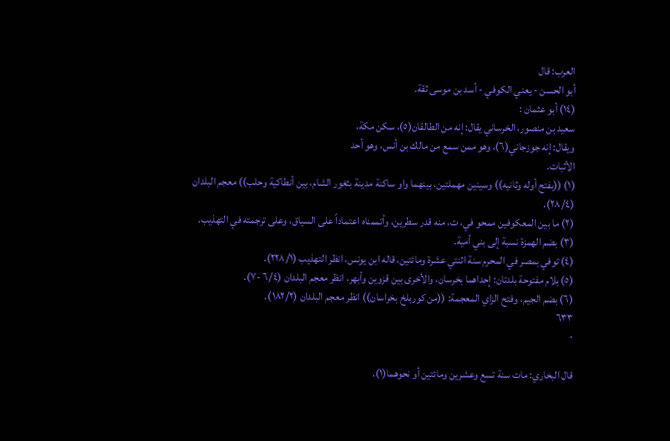العرب: قال
أبو الحسن - يعني الكوفي - أسد بن موسى ثقة.
(١٤) أبو عثمان :
سعيد بن منصور، الخرساني يقال: إنه من الطالقان(٥)، سكن مكة،
ويقال: إنه جوزجاني(٦)، وهو ممن سمع من مالك بن أنس، وهو أحد
الأثبات.
(١) ((بفتح أوله وثانيه)) وسينين مهملتين، بينهما واو ساكنة مدينة بثغور الشام، بين أنطاكية وحلب)) معجم البلدان
(٢٨/٤).
(٢) ما بين المعكوفين ممحو في، ت، منه قدر سطرين، وأتممناه اعتماداً على السياق، وعلى ترجمته في التهذيب.
(٣) بضم الهمزة نسبة إلى بني أمية.
(٤) توفي بمصر في المحرم سنة اثنتي عشرة ومائتين، قاله ابن يونس، انظر التهذيب (٢٢٨/١).
(٥) بلام مفتوحة بلدتان: إحداهما بخرسان، والأخرى بين قزوين وأبهر، انظر معجم البلدان (٦/٤ -٧).
(٦) بضم الجيم، وفتح الزاي المعجمة: ((من كوربلخ بخراسان)) انظر معجم البلدان (١٨٢/٢).
٦٣٣
٠

قال البخاري: مات سنة تسع وعشرين ومائتين أو نحوهما(١).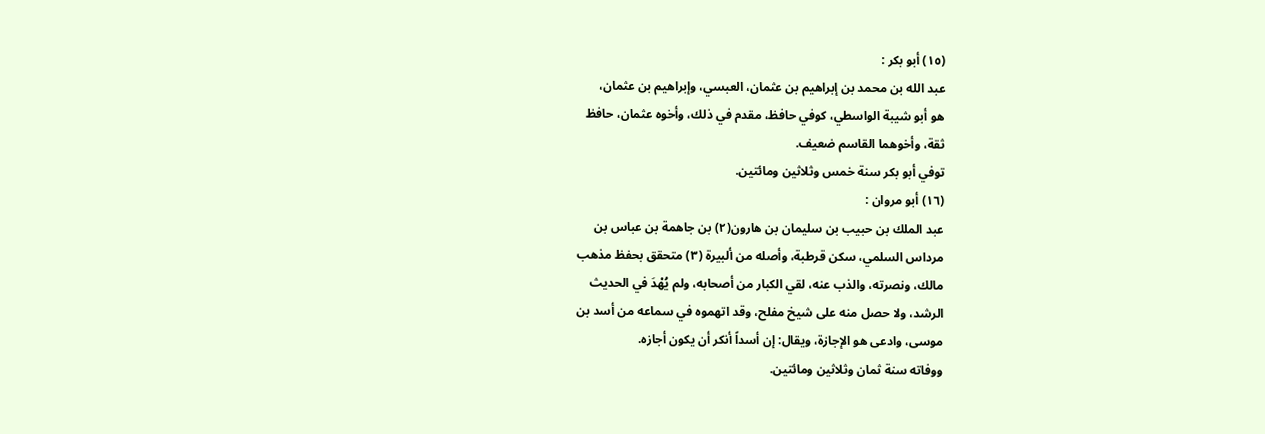(١٥) أبو بكر :
عبد الله بن محمد بن إبراهيم بن عثمان، العبسي، وإبراهيم بن عثمان،
هو أبو شيبة الواسطي، كوفي حافظ، مقدم في ذلك، وأخوه عثمان، حافظ
ثقة، وأخوهما القاسم ضعيف.
توفي أبو بکر سنة خمس وثلاثين ومائتين.
(١٦) أبو مروان :
عبد الملك بن حبيب بن سليمان بن هارون(٢) بن جاهمة بن عباس بن
مرداس السلمي، سكن قرطبة، وأصله من ألبيرة (٣) متحقق بحفظ مذهب
مالك، ونصرته، والذب عنه، لقي الكبار من أصحابه، ولم يُهْدَ في الحديث
الرشد، ولا حصل منه على شيخ مفلح، وقد اتهموه في سماعه من أسد بن
موسى، وادعى هو الإجازة، ويقال: إن أسداً أنكر أن يكون أجازه.
ووفاته سنة ثمان وثلاثین ومائتين.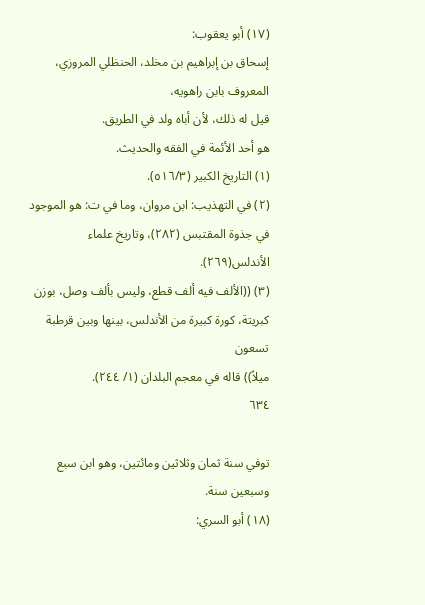(١٧) أبو يعقوب:
إسحاق بن إبراهيم بن مخلد، الحنظلي المروزي، المعروف بابن راهويه،
قيل له ذلك، لأن أباه ولد في الطريق.
هو أحد الأئمة في الفقه والحديث.
(١) التاريخ الكبير (٥١٦/٣).
(٢) في التهذيب: ابن مروان، وما في ت: هو الموجود في جذوة المقتبس (٢٨٢)، وتاريخ علماء
الأندلس(٢٦٩).
(٣) ((الألف فيه ألف قطع، وليس بألف وصل، بوزن كبريتة، كورة كبيرة من الأندلس، بينها وبين قرطبة تسعون
میلاً)) قاله في معجم البلدان (١/ ٢٤٤).
٦٣٤

توفي سنة ثمان وثلاثین ومائتين، وهو ابن سبع وسبعين سنة.
(١٨) أبو السري: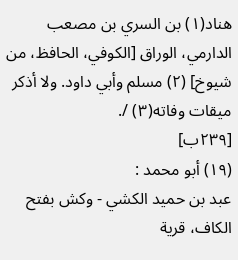هناد(١) بن السري بن مصعب الدارمي، الوراق [الكوفي، الحافظ، من
شيوخ] (٢) مسلم وأبي داود. ولا أذكر ميقات وفاته(٣) /.
[٢٣٩ب]
(١٩) أبو محمد :
عبد بن حميد الكشي - وكش بفتح الكاف، قرية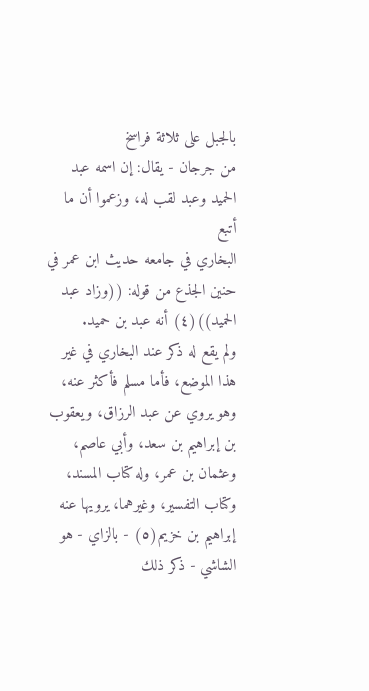بالجبل على ثلاثة فراسخ
من جرجان - يقال: إن اسمه عبد الحميد وعبد لقب له، وزعموا أن ما أتبع
البخاري في جامعه حديث ابن عمر في حنين الجذع من قوله: ((وزاد عبد
الحمید))(٤) أنه عبد بن حميد.
ولم يقع له ذكر عند البخاري في غير هذا الموضع، فأما مسلم فأكثر عنه،
وهو يروي عن عبد الرزاق، ويعقوب بن إبراهيم بن سعد، وأبي عاصم،
وعثمان بن عمر، وله كتاب المسند، وكتاب التفسير، وغيرهما، يرويها عنه
إبراهيم بن خزيم(٥) - بالزاي - هو الشاشي - ذكر ذلك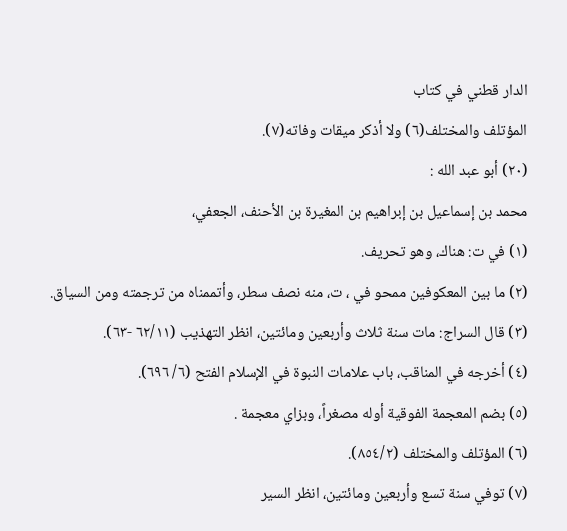الدار قطني في كتاب
المؤتلف والمختلف(٦) ولا أذكر ميقات وفاته(٧).
(٢٠) أبو عبد الله :
محمد بن إسماعيل بن إبراهيم بن المغيرة بن الأحنف، الجعفي،
(١) في ت: هناك، وهو تحريف.
(٢) ما بين المعكوفين ممحو في ، ت، منه نصف سطر، وأتممناه من ترجمته ومن السياق.
(٣) قال السراج: مات سنة ثلاث وأربعين ومائتين، انظر التهذيب (٦٢/١١ -٦٣).
(٤) أخرجه في المناقب، باب علامات النبوة في الإسلام الفتح (٦/ ٦٩٦).
(٥) بضم المعجمة الفوقية أوله مصغراً، وبزاي معجمة .
(٦) المؤتلف والمختلف (٨٥٤/٢).
(٧) توفي سنة تسع وأربعين ومائتين، انظر السير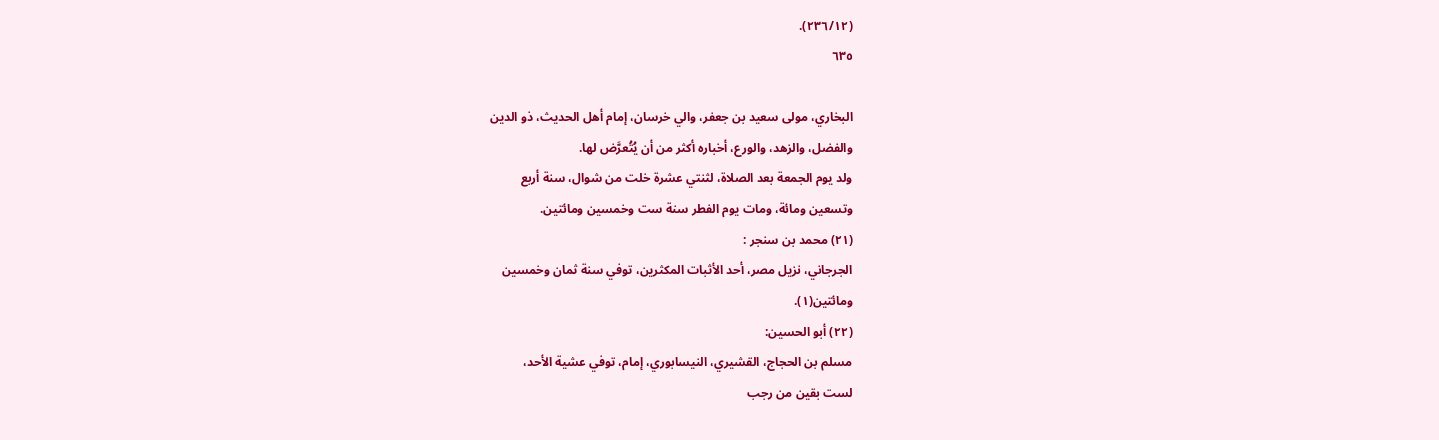(٢٣٦/١٢).
٦٣٥

البخاري، مولى سعيد بن جعفر، والي خرسان، إمام أهل الحديث، ذو الدين
والفضل، والزهد، والورع، أخباره أكثر من أن يُتُعرَّض لها.
ولد يوم الجمعة بعد الصلاة، لثنتي عشرة خلت من شوال، سنة أربع
وتسعين ومائة، ومات يوم الفطر سنة ست وخمسين ومائتين.
(٢١) محمد بن سنجر :
الجرجاني، نزيل مصر، أحد الأثبات المكثرين، توفي سنة ثمان وخمسين
ومائتين(١).
(٢٢) أبو الحسين:
مسلم بن الحجاج، القشيري، النيسابوري، إمام، توفي عشية الأحد،
لست بقین من رجب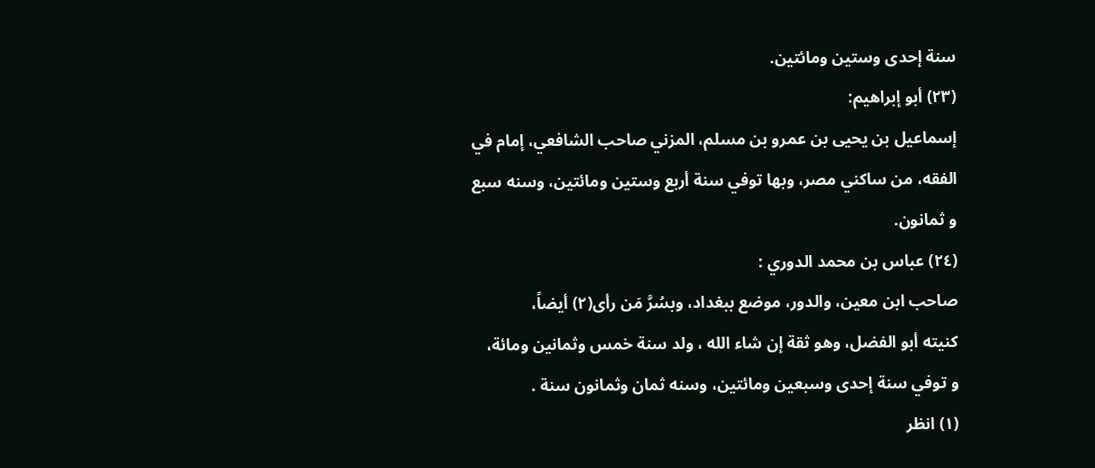سنة إحدى وستين ومائتين.
(٢٣) أبو إبراهيم:
إسماعيل بن يحيى بن عمرو بن مسلم، المزني صاحب الشافعي، إمام في
الفقه، من ساكني مصر، وبها توفي سنة أربع وستين ومائتين، وسنه سبع
و ثمانون.
(٢٤) عباس بن محمد الدوري :
صاحب ابن معين، والدور، موضع ببغداد، وبسُرَّ مَن رأى(٢) أيضاً،
كنيته أبو الفضل، وهو ثقة إن شاء الله ، ولد سنة خمس وثمانين ومائة،
و توفي سنة إحدى وسبعين ومائتين، وسنه ثمان وثمانون سنة .
(١) انظر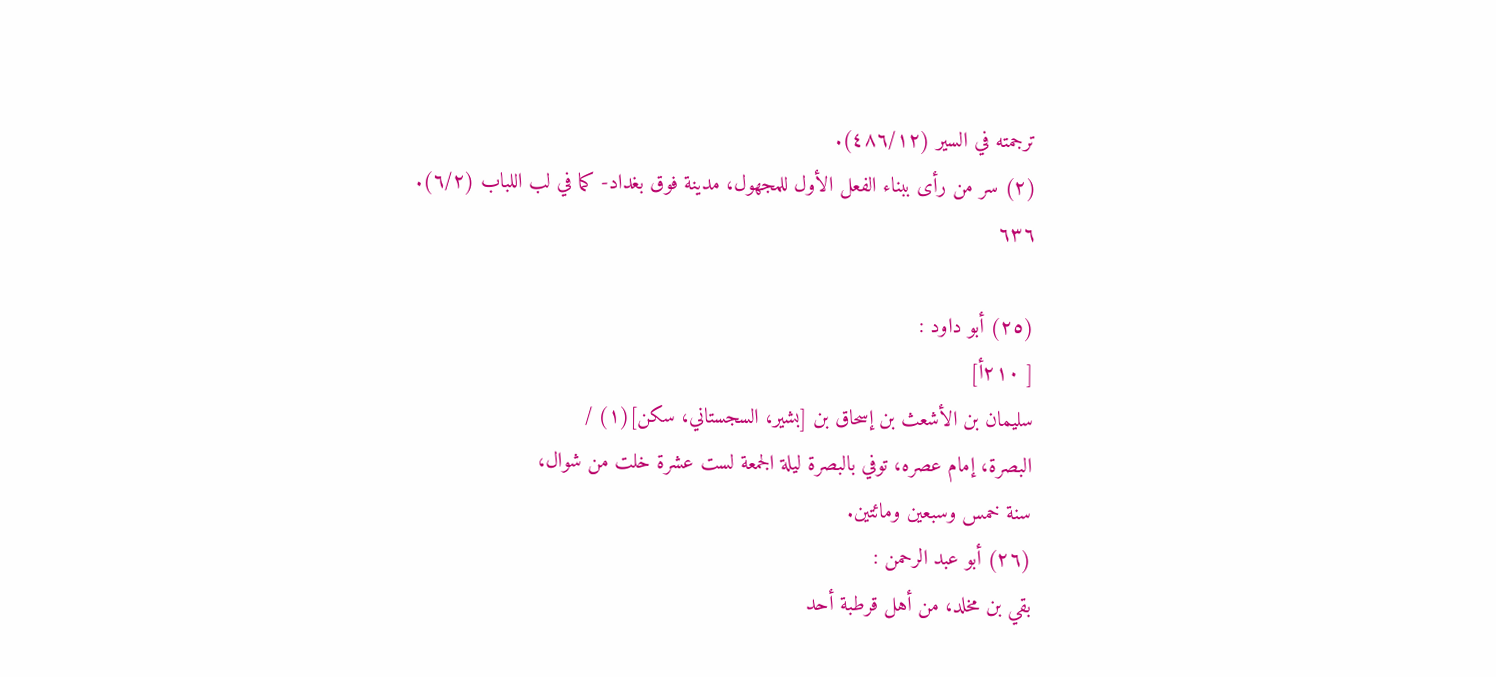ترجمته في السير (٤٨٦/١٢).
(٢) سر من رأى ببناء الفعل الأول للمجهول، مدينة فوق بغداد- كما في لب اللباب (٦/٢).
٦٣٦

(٢٥) أبو داود :
[ ٢١٠أ]
سليمان بن الأشعث بن إسحاق بن [بشير، السجستاني، سكن](١) /
البصرة، إمام عصره، توفي بالبصرة ليلة الجمعة لست عشرة خلت من شوال،
سنة خمس وسبعين ومائتين.
(٢٦) أبو عبد الرحمن :
بقي بن مخلد، من أهل قرطبة أحد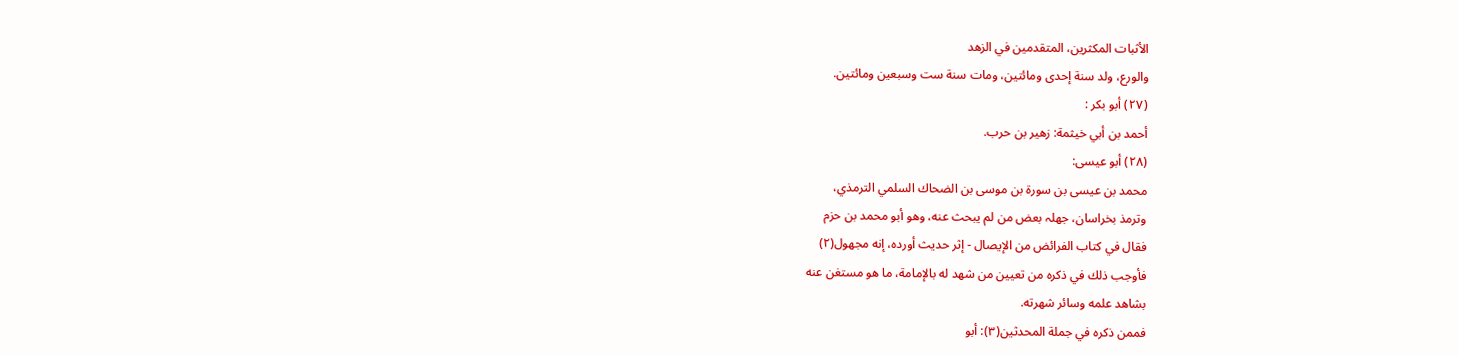الأثبات المكثرين، المتقدمين في الزهد
والورع، ولد سنة إحدى ومائتين، ومات سنة ست وسبعين ومائتين.
(٢٧) أبو بكر :
أحمد بن أبي خيثمة: زهير بن حرب.
(٢٨) أبو عيسى:
محمد بن عيسى بن سورة بن موسى بن الضحاك السلمي الترمذي،
وترمذ بخراسان، جھلہ بعض من لم يبحث عنه، وهو أبو محمد بن حزم
فقال في كتاب الفرائض من الإيصال - إثر حديث أورده، إنه مجهول(٢)
فأوجب ذلك في ذكره من تعيين من شهد له بالإمامة، ما هو مستغن عنه
بشاهد علمه وسائر شهرته.
فممن ذكره في جملة المحدثين(٣): أبو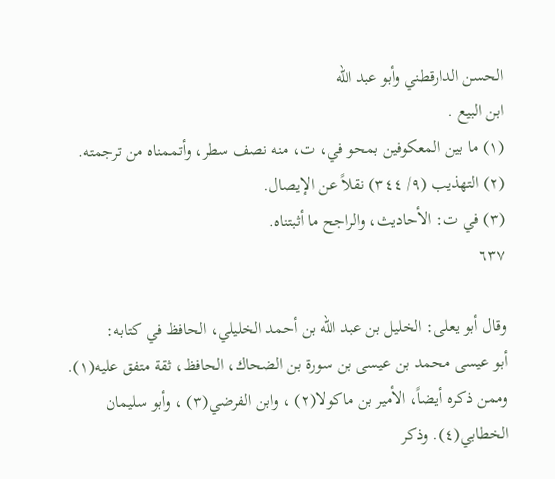الحسن الدارقطني وأبو عبد الله
ابن البيع .
(١) ما بين المعكوفين بمحو في، ت، منه نصف سطر، وأتممناه من ترجمته.
(٢) التهذيب (٩/ ٣٤٤) نقلاً عن الإيصال.
(٣) في ت: الأحاديث، والراجح ما أثبتناه.
٦٣٧

وقال أبو يعلى: الخليل بن عبد الله بن أحمد الخليلي، الحافظ في كتابه:
أبو عيسى محمد بن عيسى بن سورة بن الضحاك، الحافظ، ثقة متفق عليه(١).
وممن ذكره أيضاً، الأمير بن ماكولا(٢) ، وابن الفرضي(٣) ، وأبو سليمان
الخطابي(٤). وذكر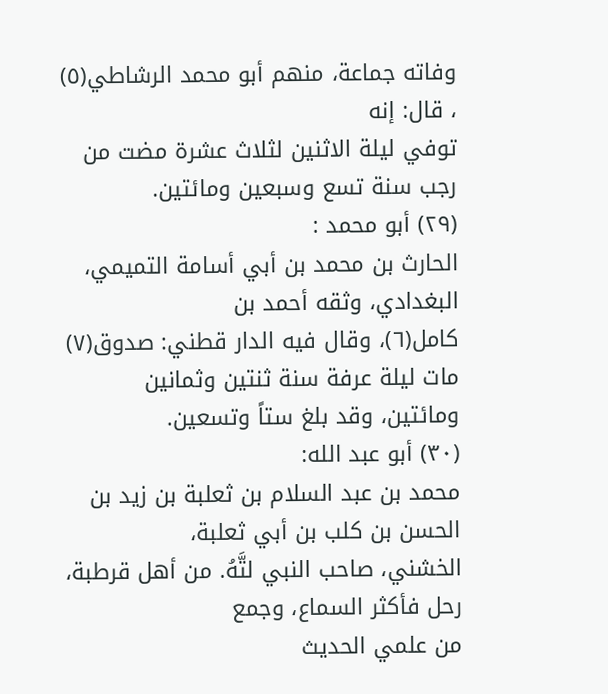وفاته جماعة، منهم أبو محمد الرشاطي(٥) ، قال: إنه
توفي ليلة الاثنين لثلاث عشرة مضت من رجب سنة تسع وسبعين ومائتين.
(٢٩) أبو محمد :
الحارث بن محمد بن أبي أسامة التميمي، البغدادي، وثقه أحمد بن
كامل(٦)، وقال فيه الدار قطني: صدوق(٧) مات ليلة عرفة سنة ثنتين وثمانين
ومائتین، وقد بلغ ستاً وتسعين.
(٣٠) أبو عبد الله:
محمد بن عبد السلام بن ثعلبة بن زيد بن الحسن بن كلب بن أبي ثعلبة،
الخشني، صاحب النبي لتَّهُ. من أهل قرطبة، رحل فأكثر السماع، وجمع
من علمي الحديث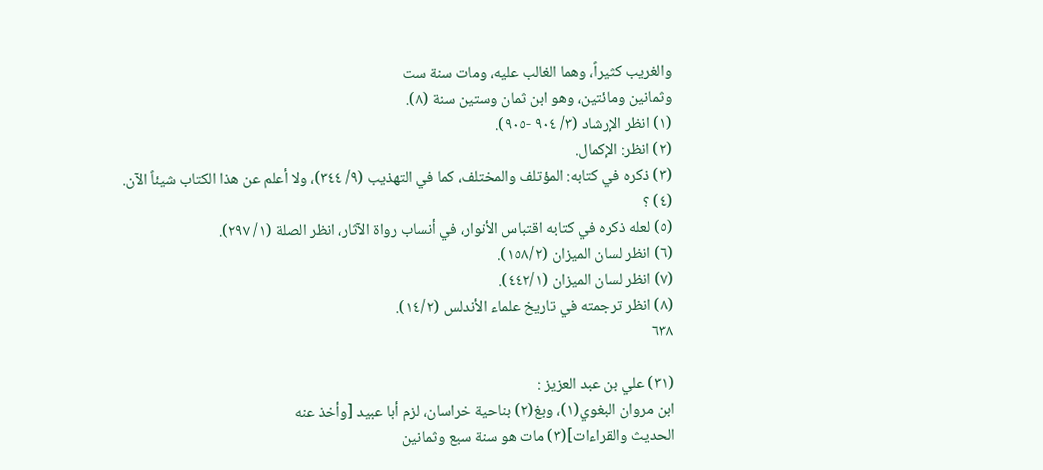والغريب كثيراً، وهما الغالب عليه، ومات سنة ست
وثمانين ومائتين، وهو ابن ثمان وستين سنة (٨).
(١) انظر الإرشاد (٣/ ٩٠٤ -٩٠٥).
(٢) انظر: الإكمال.
(٣) ذكره في كتابه: المؤتلف والمختلف، كما في التهذيب (٩/ ٣٤٤)، ولا أعلم عن هذا الكتاب شيئاً الآن.
(٤) ؟
(٥) لعله ذكره في كتابه اقتباس الأنوار، في أنساب رواة الآثار، انظر الصلة (١/ ٢٩٧).
(٦) انظر لسان الميزان (١٥٨/٢).
(٧) انظر لسان الميزان (٤٤٢/١).
(٨) انظر ترجمته في تاريخ علماء الأندلس (١٤/٢).
٦٣٨

(٣١) علي بن عبد العزيز :
ابن مروان البغوي(١)، وبغ(٢) بناحية خراسان، لزم أبا عبيد [وأخذ عنه
الحديث والقراءات](٣) مات هو سنة سبع وثمانين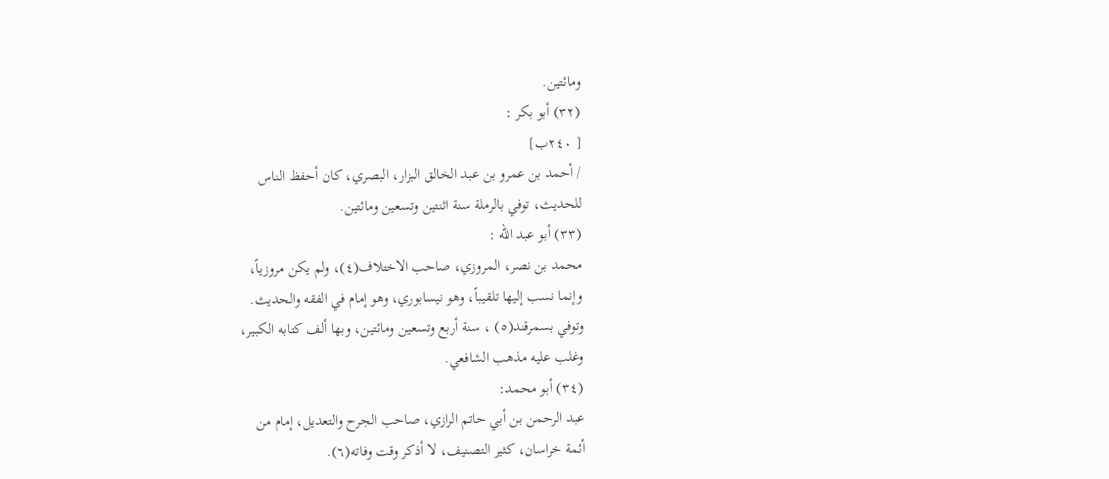ومائتين.
(٣٢) أبو بكر :
[ ٢٤٠ب]
/ أحمد بن عمرو بن عبد الخالق البزار، البصري، كان أحفظ الناس
للحديث، توفي بالرملة سنة اثنتين وتسعين ومائتين.
(٣٣) أبو عبد الله :
محمد بن نصر، المروزي، صاحب الاختلاف(٤)، ولم يكن مروزياً،
وإنما نسب إليها تلقيباً، وهو نيسابوري، وهو إمام في الفقه والحديث.
وتوفي بسمرقند(٥) ، سنة أربع وتسعين ومائتين، وبها ألف كتابه الكبير،
وغلب عليه مذهب الشافعي.
(٣٤) أبو محمد:
عبد الرحمن بن أبي حاتم الرازي، صاحب الجرح والتعديل، إمام من
أئمة خراسان، كثير التصنيف، لا أذكر وقت وفاته(٦).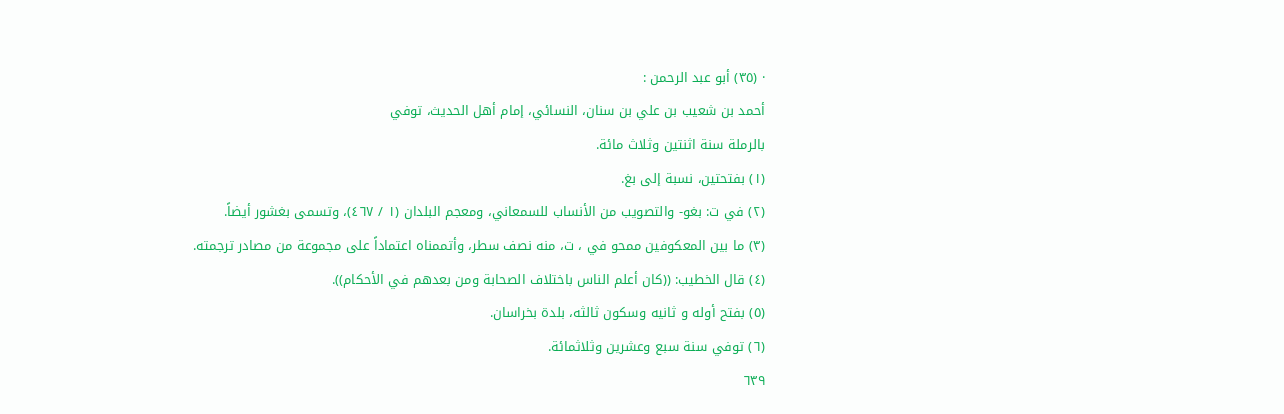· (٣٥) أبو عبد الرحمن :
أحمد بن شعيب بن علي بن سنان، النسائي، إمام أهل الحديث، توفي
بالرملة سنة اثنتين وثلاث مائة.
(١) بفتحتين، نسبة إلى بغ.
(٢) في ت: بغو- والتصويب من الأنساب للسمعاني، ومعجم البلدان (١ / ٤٦٧)، وتسمى بغشور أيضاً.
(٣) ما بين المعكوفين ممحو في ، ت، منه نصف سطر، وأتممناه اعتماداً على مجموعة من مصادر ترجمته.
(٤) قال الخطيب: ((كان أعلم الناس باختلاف الصحابة ومن بعدهم في الأحكام)).
(٥) بفتح أوله و ثانیه وسکون ثالثه، بلدة بخراسان.
(٦) توفي سنة سبع وعشرين وثلاثمائة.
٦٣٩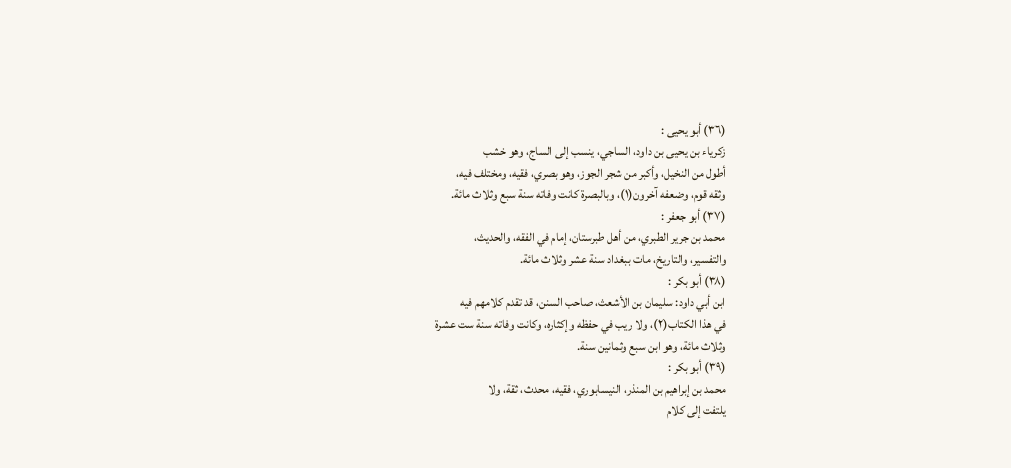(٣٦) أبو يحيى :
زكرياء بن يحيى بن داود، الساجي، ينسب إلى الساج، وهو خشب
أطول من النخيل، وأكبر من شجر الجوز، وهو بصري، فقيه، ومختلف فيه،
وثقه قوم، وضعفه آخرون(١)، وبالبصرة كانت وفاته سنة سبع وثلاث مائة.
(٣٧) أبو جعفر :
محمد بن جرير الطبري، من أهل طبرستان، إمام في الفقه، والحديث،
والتفسیر، والتاريخ، مات ببغداد سنة عشر وثلاث مائة.
(٣٨) أبو بكر :
ابن أبي داود: سليمان بن الأشعث، صاحب السنن، قد تقدم كلامهم فيه
في هذا الكتاب(٢)، ولا ريب في حفظه وإكثاره، وكانت وفاته سنة ست عشرة
وثلاث مائة، وهو ابن سبع وثمانين سنة.
(٣٩) أبو بكر :
محمد بن إبراهيم بن المنذر، النيسابوري، فقيه، محدث، ثقة، ولا
يلتفت إلى كلام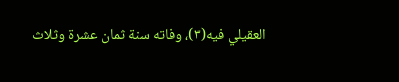العقيلي فيه(٣)، وفاته سنة ثمان عشرة وثلاث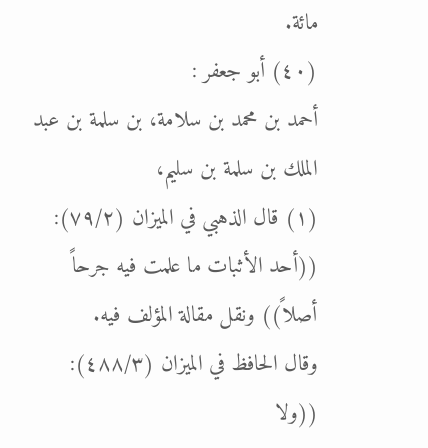مائة.
(٤٠) أبو جعفر :
أحمد بن محمد بن سلامة، بن سلمة بن عبد الملك بن سلمة بن سلیم،
(١) قال الذهبي في الميزان (٧٩/٢): ((أحد الأثبات ما علمت فيه جرحاً أصلاً)) ونقل مقالة المؤلف فيه.
وقال الحافظ في الميزان (٤٨٨/٣): ((ولا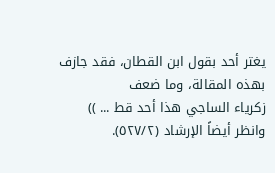يغتر أحد بقول ابن القطان، فقد جازف بهذه المقالة، وما ضعف
زكرياء الساجي هذا أحد قط ... )) وانظر أيضاً الإرشاد (٥٢٧/٢).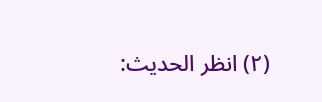(٢) انظر الحديث: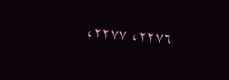٢٢٧٦، ٢٢٧٧،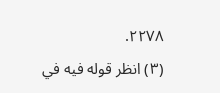٢٢٧٨.
(٣) انظر قوله فيه في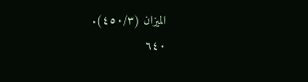الميزان (٤٥٠/٣).
٦٤٠